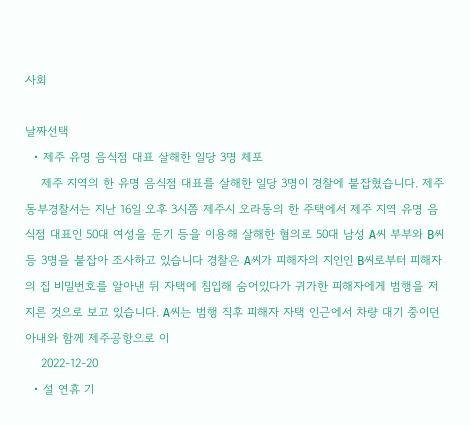사회

날짜선택
  • 제주 유명 음식점 대표 살해한 일당 3명 체포
    제주 지역의 한 유명 음식점 대표를 살해한 일당 3명이 경찰에 붙잡혔습니다. 제주 동부경찰서는 지난 16일 오후 3시쯤 제주시 오라동의 한 주택에서 제주 지역 유명 음식점 대표인 50대 여성을 둔기 등을 이용해 살해한 혐의로 50대 남성 A씨 부부와 B씨 등 3명을 붙잡아 조사하고 있습니다 경찰은 A씨가 피해자의 지인인 B씨로부터 피해자의 집 비밀번호를 알아낸 뒤 자택에 침입해 숨어있다가 귀가한 피해자에게 범행을 저지른 것으로 보고 있습니다. A씨는 범행 직후 피해자 자택 인근에서 차량 대기 중이던 아내와 함께 제주공항으로 이
    2022-12-20
  • 설 연휴 기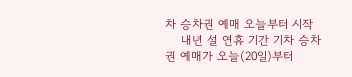차 승차권 예매 오늘부터 시작
    내년 설 연휴 기간 기차 승차권 예매가 오늘(20일)부터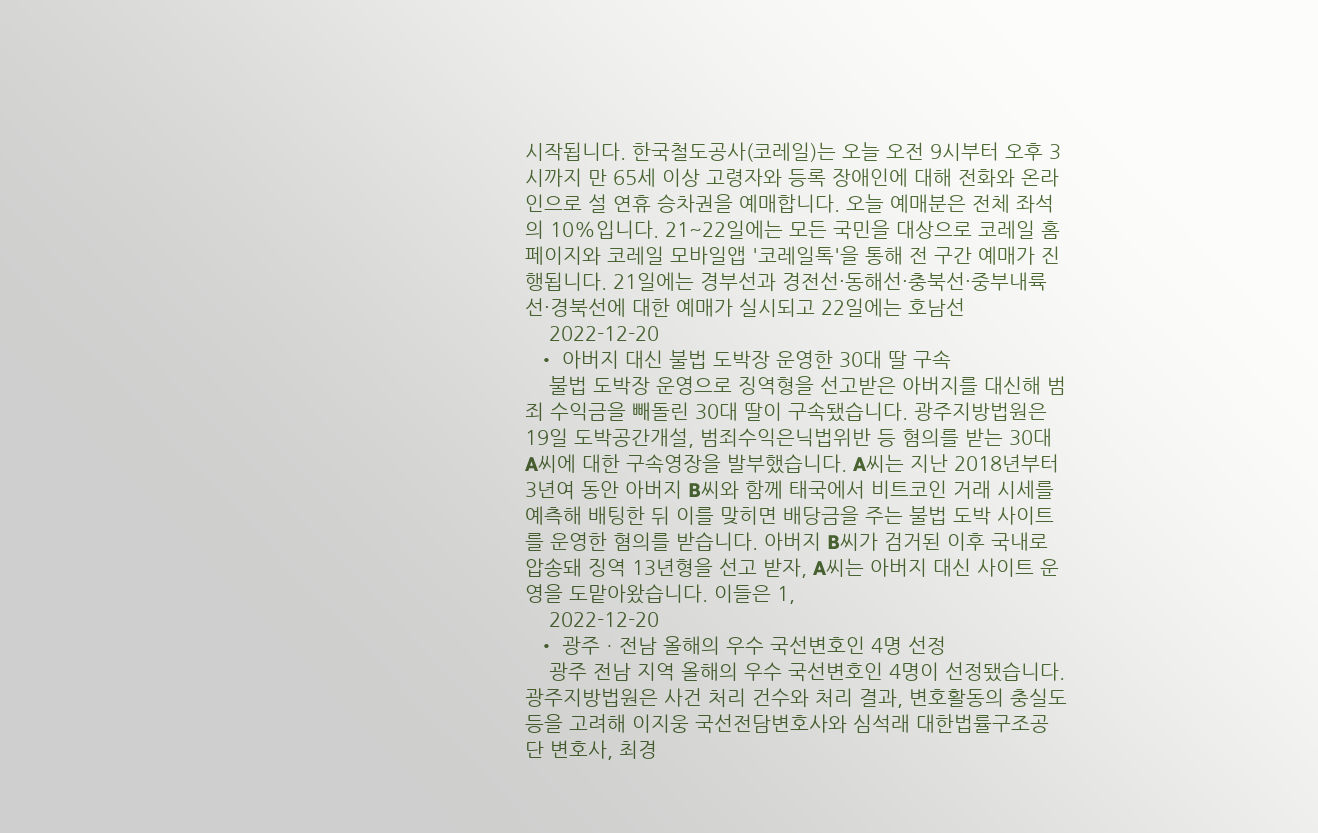시작됩니다. 한국철도공사(코레일)는 오늘 오전 9시부터 오후 3시까지 만 65세 이상 고령자와 등록 장애인에 대해 전화와 온라인으로 설 연휴 승차권을 예매합니다. 오늘 예매분은 전체 좌석의 10%입니다. 21~22일에는 모든 국민을 대상으로 코레일 홈페이지와 코레일 모바일앱 '코레일톡'을 통해 전 구간 예매가 진행됩니다. 21일에는 경부선과 경전선·동해선·충북선·중부내륙선·경북선에 대한 예매가 실시되고 22일에는 호남선
    2022-12-20
  • 아버지 대신 불법 도박장 운영한 30대 딸 구속
    불법 도박장 운영으로 징역형을 선고받은 아버지를 대신해 범죄 수익금을 빼돌린 30대 딸이 구속됐습니다. 광주지방법원은 19일 도박공간개설, 범죄수익은닉법위반 등 혐의를 받는 30대 A씨에 대한 구속영장을 발부했습니다. A씨는 지난 2018년부터 3년여 동안 아버지 B씨와 함께 태국에서 비트코인 거래 시세를 예측해 배팅한 뒤 이를 맞히면 배당금을 주는 불법 도박 사이트를 운영한 혐의를 받습니다. 아버지 B씨가 검거된 이후 국내로 압송돼 징역 13년형을 선고 받자, A씨는 아버지 대신 사이트 운영을 도맡아왔습니다. 이들은 1,
    2022-12-20
  • 광주ㆍ전남 올해의 우수 국선변호인 4명 선정
    광주 전남 지역 올해의 우수 국선변호인 4명이 선정됐습니다. 광주지방법원은 사건 처리 건수와 처리 결과, 변호활동의 충실도 등을 고려해 이지웅 국선전담변호사와 심석래 대한법률구조공단 변호사, 최경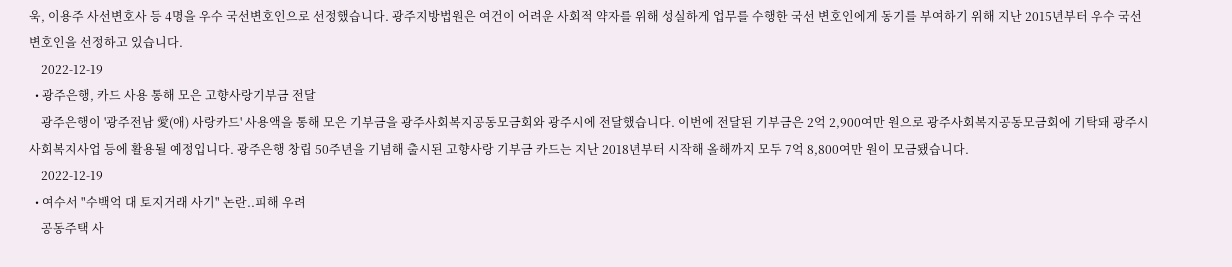욱, 이용주 사선변호사 등 4명을 우수 국선변호인으로 선정했습니다. 광주지방법원은 여건이 어려운 사회적 약자를 위해 성실하게 업무를 수행한 국선 변호인에게 동기를 부여하기 위해 지난 2015년부터 우수 국선변호인을 선정하고 있습니다.
    2022-12-19
  • 광주은행, 카드 사용 통해 모은 고향사랑기부금 전달
    광주은행이 '광주전남 愛(애) 사랑카드' 사용액을 통해 모은 기부금을 광주사회복지공동모금회와 광주시에 전달했습니다. 이번에 전달된 기부금은 2억 2,900여만 원으로 광주사회복지공동모금회에 기탁돼 광주시 사회복지사업 등에 활용될 예정입니다. 광주은행 창립 50주년을 기념해 출시된 고향사랑 기부금 카드는 지난 2018년부터 시작해 올해까지 모두 7억 8,800여만 원이 모금됐습니다.
    2022-12-19
  • 여수서 "수백억 대 토지거래 사기" 논란..피해 우려
    공동주택 사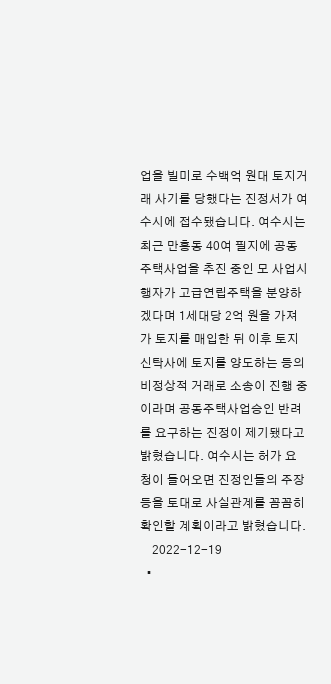업을 빌미로 수백억 원대 토지거래 사기를 당했다는 진정서가 여수시에 접수됐습니다. 여수시는 최근 만흥동 40여 필지에 공동주택사업을 추진 중인 모 사업시행자가 고급연립주택을 분양하겠다며 1세대당 2억 원을 가져가 토지를 매입한 뒤 이후 토지 신탁사에 토지를 양도하는 등의 비정상적 거래로 소송이 진행 중이라며 공동주택사업승인 반려를 요구하는 진정이 제기됐다고 밝혔습니다. 여수시는 허가 요청이 들어오면 진정인들의 주장 등을 토대로 사실관계를 꼼꼼히 확인할 계획이라고 밝혔습니다.
    2022-12-19
  •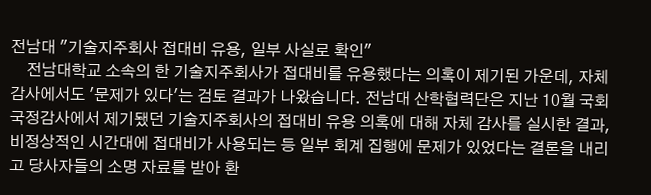전남대 "기술지주회사 접대비 유용, 일부 사실로 확인"
    전남대학교 소속의 한 기술지주회사가 접대비를 유용했다는 의혹이 제기된 가운데, 자체 감사에서도 '문제가 있다'는 검토 결과가 나왔습니다. 전남대 산학협력단은 지난 10월 국회 국정감사에서 제기됐던 기술지주회사의 접대비 유용 의혹에 대해 자체 감사를 실시한 결과, 비정상적인 시간대에 접대비가 사용되는 등 일부 회계 집행에 문제가 있었다는 결론을 내리고 당사자들의 소명 자료를 받아 환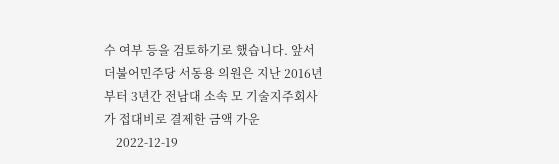수 여부 등을 검토하기로 했습니다. 앞서 더불어민주당 서동용 의원은 지난 2016년부터 3년간 전남대 소속 모 기술지주회사가 접대비로 결제한 금액 가운
    2022-12-19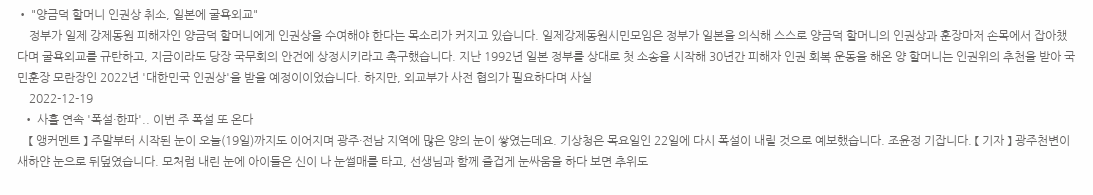• "양금덕 할머니 인권상 취소, 일본에 굴욕외교"
    정부가 일제 강제동원 피해자인 양금덕 할머니에게 인권상을 수여해야 한다는 목소리가 커지고 있습니다. 일제강제동원시민모임은 정부가 일본을 의식해 스스로 양금덕 할머니의 인권상과 훈장마저 손목에서 잡아챘다며 굴욕외교를 규탄하고, 지금이라도 당장 국무회의 안건에 상정시키라고 촉구했습니다. 지난 1992년 일본 정부를 상대로 첫 소송을 시작해 30년간 피해자 인권 회복 운동을 해온 양 할머니는 인권위의 추천을 받아 국민훈장 모란장인 2022년 '대한민국 인권상'을 받을 예정이이었습니다. 하지만, 외교부가 사전 협의가 필요하다며 사실
    2022-12-19
  • 사흘 연속 '폭설·한파'.. 이번 주 폭설 또 온다
    【 앵커멘트 】 주말부터 시작된 눈이 오늘(19일)까지도 이어지며 광주·전남 지역에 많은 양의 눈이 쌓였는데요. 기상청은 목요일인 22일에 다시 폭설이 내릴 것으로 예보했습니다. 조윤정 기잡니다. 【 기자 】 광주천변이 새하얀 눈으로 뒤덮였습니다. 모처럼 내린 눈에 아이들은 신이 나 눈썰매를 타고, 선생님과 함께 즐겁게 눈싸움을 하다 보면 추위도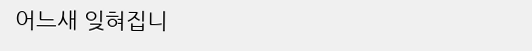어느새 잊혀집니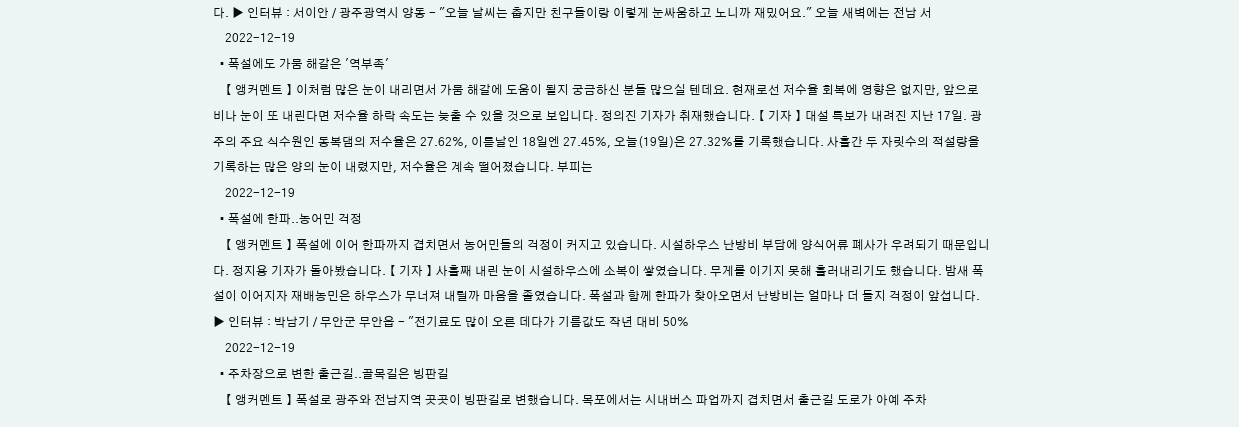다. ▶ 인터뷰 : 서이안 / 광주광역시 양동 - "오늘 날씨는 춥지만 친구들이랑 이렇게 눈싸움하고 노니까 재밌어요." 오늘 새벽에는 전남 서
    2022-12-19
  • 폭설에도 가뭄 해갈은 '역부족'
    【 앵커멘트 】 이처럼 많은 눈이 내리면서 가뭄 해갈에 도움이 될지 궁금하신 분들 많으실 텐데요. 현재로선 저수율 회복에 영향은 없지만, 앞으로 비나 눈이 또 내린다면 저수율 하락 속도는 늦출 수 있을 것으로 보입니다. 정의진 기자가 취재했습니다. 【 기자 】 대설 특보가 내려진 지난 17일. 광주의 주요 식수원인 동복댐의 저수율은 27.62%, 이튿날인 18일엔 27.45%, 오늘(19일)은 27.32%를 기록했습니다. 사흘간 두 자릿수의 적설량을 기록하는 많은 양의 눈이 내렸지만, 저수율은 계속 떨어졌습니다. 부피는
    2022-12-19
  • 폭설에 한파..농어민 걱정
    【 앵커멘트 】 폭설에 이어 한파까지 겹치면서 농어민들의 걱정이 커지고 있습니다. 시설하우스 난방비 부담에 양식어류 폐사가 우려되기 때문입니다. 정지용 기자가 돌아봤습니다. 【 기자 】 사흘째 내린 눈이 시설하우스에 소복이 쌓였습니다. 무게를 이기지 못해 흘러내리기도 했습니다. 밤새 폭설이 이어지자 재배농민은 하우스가 무너져 내릴까 마음을 졸였습니다. 폭설과 함께 한파가 찾아오면서 난방비는 얼마나 더 들지 걱정이 앞섭니다. ▶ 인터뷰 : 박남기 / 무안군 무안읍 - "전기료도 많이 오른 데다가 기름값도 작년 대비 50%
    2022-12-19
  • 주차장으로 변한 출근길..골목길은 빙판길
    【 앵커멘트 】 폭설로 광주와 전남지역 곳곳이 빙판길로 변했습니다. 목포에서는 시내버스 파업까지 겹치면서 출근길 도로가 아예 주차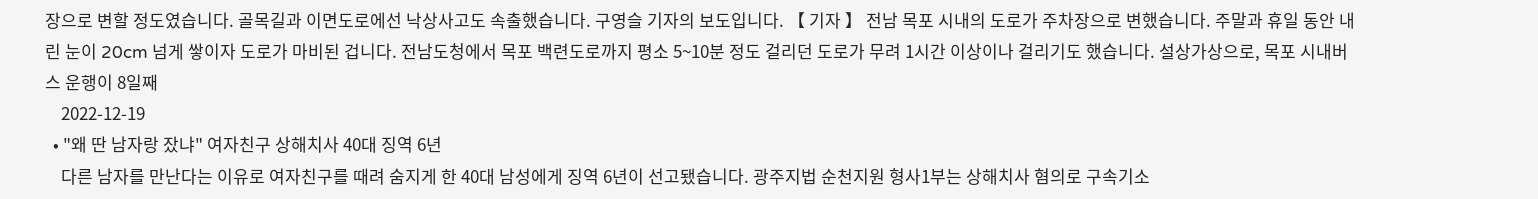장으로 변할 정도였습니다. 골목길과 이면도로에선 낙상사고도 속출했습니다. 구영슬 기자의 보도입니다. 【 기자 】 전남 목포 시내의 도로가 주차장으로 변했습니다. 주말과 휴일 동안 내린 눈이 20cm 넘게 쌓이자 도로가 마비된 겁니다. 전남도청에서 목포 백련도로까지 평소 5~10분 정도 걸리던 도로가 무려 1시간 이상이나 걸리기도 했습니다. 설상가상으로, 목포 시내버스 운행이 8일째
    2022-12-19
  • "왜 딴 남자랑 잤냐" 여자친구 상해치사 40대 징역 6년
    다른 남자를 만난다는 이유로 여자친구를 때려 숨지게 한 40대 남성에게 징역 6년이 선고됐습니다. 광주지법 순천지원 형사1부는 상해치사 혐의로 구속기소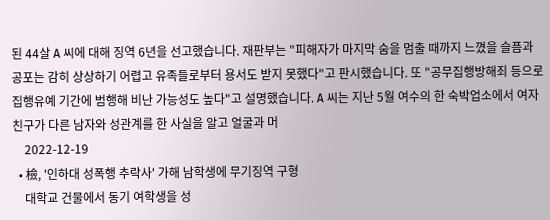된 44살 A 씨에 대해 징역 6년을 선고했습니다. 재판부는 "피해자가 마지막 숨을 멈출 때까지 느꼈을 슬픔과 공포는 감히 상상하기 어렵고 유족들로부터 용서도 받지 못했다"고 판시했습니다. 또 "공무집행방해죄 등으로 집행유예 기간에 범행해 비난 가능성도 높다"고 설명했습니다. A 씨는 지난 5월 여수의 한 숙박업소에서 여자친구가 다른 남자와 성관계를 한 사실을 알고 얼굴과 머
    2022-12-19
  • 檢, '인하대 성폭행 추락사' 가해 남학생에 무기징역 구형
    대학교 건물에서 동기 여학생을 성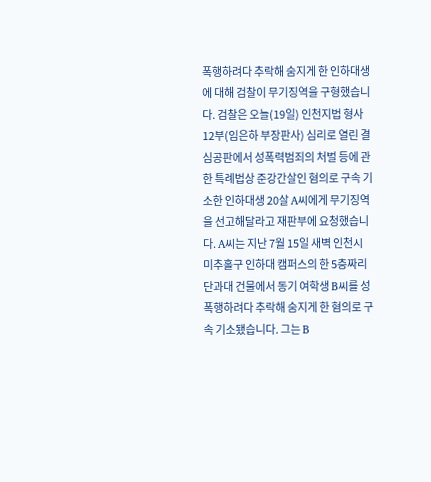폭행하려다 추락해 숨지게 한 인하대생에 대해 검찰이 무기징역을 구형했습니다. 검찰은 오늘(19일) 인천지법 형사12부(임은하 부장판사) 심리로 열린 결심공판에서 성폭력범죄의 처벌 등에 관한 특례법상 준강간살인 혐의로 구속 기소한 인하대생 20살 A씨에게 무기징역을 선고해달라고 재판부에 요청했습니다. A씨는 지난 7월 15일 새벽 인천시 미추홀구 인하대 캠퍼스의 한 5층짜리 단과대 건물에서 동기 여학생 B씨를 성폭행하려다 추락해 숨지게 한 혐의로 구속 기소됐습니다. 그는 B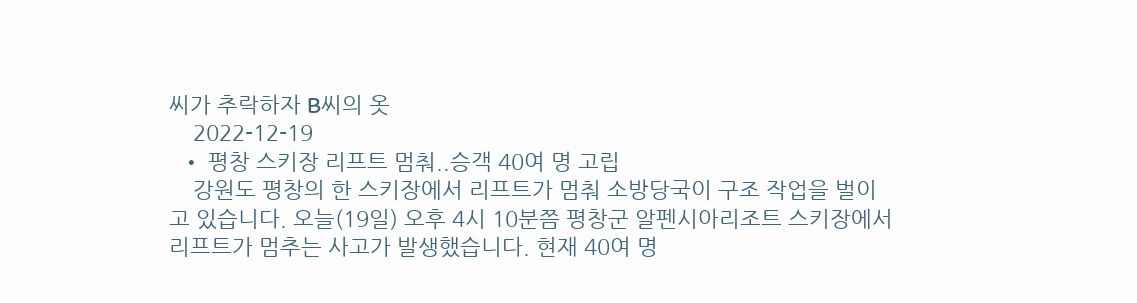씨가 추락하자 B씨의 옷
    2022-12-19
  • 평창 스키장 리프트 멈춰..승객 40여 명 고립
    강원도 평창의 한 스키장에서 리프트가 멈춰 소방당국이 구조 작업을 벌이고 있습니다. 오늘(19일) 오후 4시 10분쯤 평창군 알펜시아리조트 스키장에서 리프트가 멈추는 사고가 발생했습니다. 현재 40여 명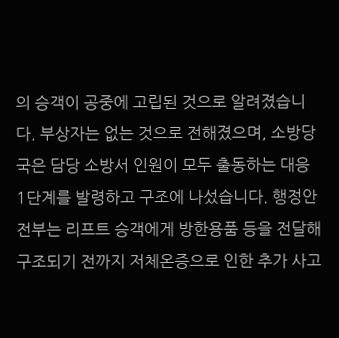의 승객이 공중에 고립된 것으로 알려졌습니다. 부상자는 없는 것으로 전해졌으며, 소방당국은 담당 소방서 인원이 모두 출동하는 대응 1단계를 발령하고 구조에 나섰습니다. 행정안전부는 리프트 승객에게 방한용품 등을 전달해 구조되기 전까지 저체온증으로 인한 추가 사고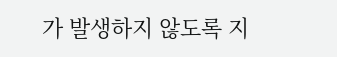가 발생하지 않도록 지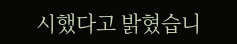시했다고 밝혔습니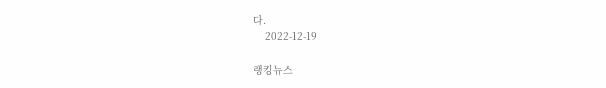다.
    2022-12-19

랭킹뉴스